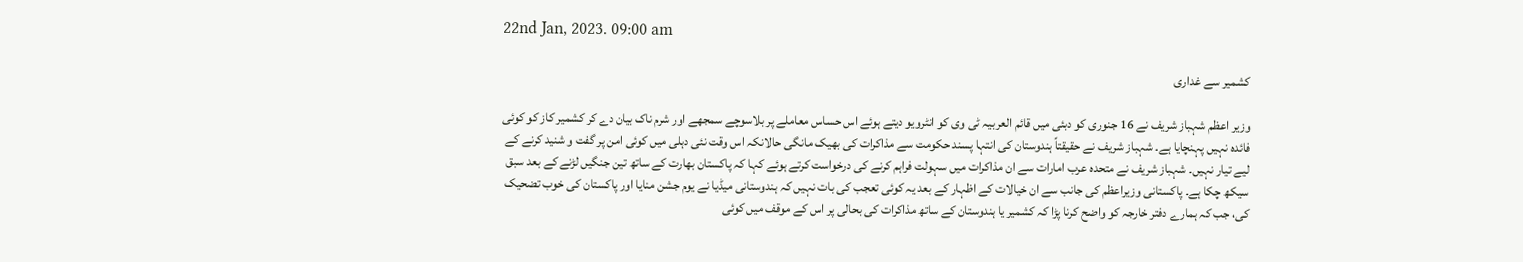22nd Jan, 2023. 09:00 am

کشمیر سے غداری

وزیر اعظم شہباز شریف نے 16 جنوری کو دبئی میں قائم العربیہ ٹی وی کو انٹرویو دیتے ہوئے اس حساس معاملے پر بلاسوچے سمجھے اور شرم ناک بیان دے کر کشمیر کاز کو کوئی فائدہ نہیں پہنچایا ہے۔ شہباز شریف نے حقیقتاً ہندوستان کی انتہا پسند حکومت سے مذاکرات کی بھیک مانگی حالانکہ اس وقت نئی دہلی میں کوئی امن پر گفت و شنید کرنے کے لیے تیار نہیں۔ شہباز شریف نے متحدہ عرب امارات سے ان مذاکرات میں سہولت فراہم کرنے کی درخواست کرتے ہوئے کہا کہ پاکستان بھارت کے ساتھ تین جنگیں لڑنے کے بعد سبق سیکھ چکا ہے۔ پاکستانی وزیراعظم کی جانب سے ان خیالات کے اظہار کے بعد یہ کوئی تعجب کی بات نہیں کہ ہندوستانی میڈیا نے یوم جشن منایا اور پاکستان کی خوب تضحیک کی، جب کہ ہمارے دفتر خارجہ کو واضح کرنا پڑا کہ کشمیر یا ہندوستان کے ساتھ مذاکرات کی بحالی پر اس کے موقف میں کوئی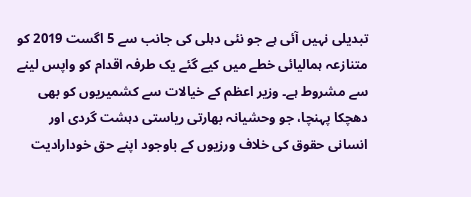تبدیلی نہیں آئی ہے جو نئی دہلی کی جانب سے 5 اگست 2019 کو متنازعہ ہمالیائی خطے میں کیے گئے یک طرفہ اقدام کو واپس لینے سے مشروط ہے۔ وزیر اعظم کے خیالات سے کشمیریوں کو بھی دھچکا پہنچا، جو وحشیانہ بھارتی ریاستی دہشت گردی اور انسانی حقوق کی خلاف ورزیوں کے باوجود اپنے حق خودارادیت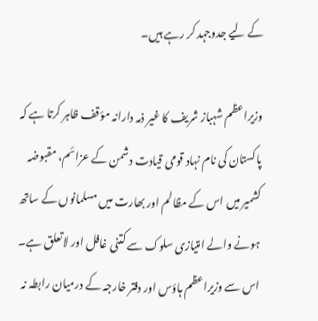کے لیے جدوجہد کر رہے ہیں۔

وزیراعظم شہباز شریف کا غیر ذمہ دارانہ مؤقف ظاہر کرتا ہے کہ پاکستان کی نام نہاد قومی قیادت دشمن کے عزائم، مقبوضہ کشمیر میں اس کے مظالم اور بھارت میں مسلمانوں کے ساتھ ہونے والے امتیازی سلوک سے کتنی غافل اور لاتعلق ہے۔ اس سے وزیراعظم ہاؤس اور دفتر خارجہ کے درمیان رابطہ نہ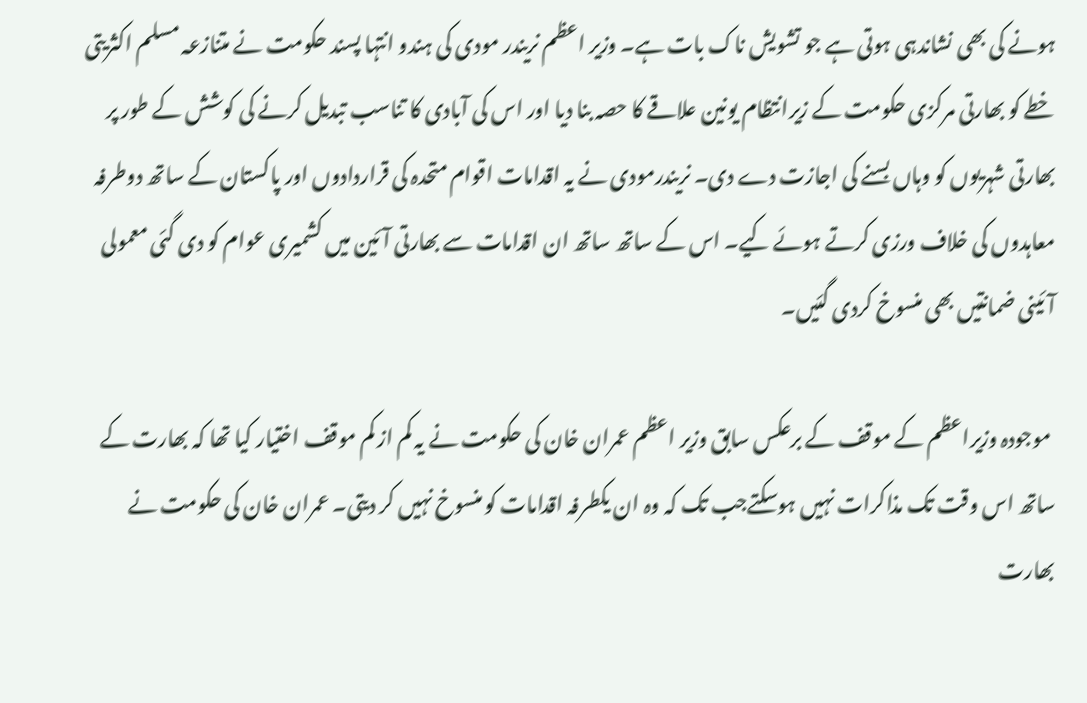ہونے کی بھی نشاندہی ہوتی ہے جو تشویش ناک بات ہے۔ وزیر اعظم نریندر مودی کی ہندو انتہا پسند حکومت نے متنازعہ مسلم اکثریتی خطے کو بھارتی مرکزی حکومت کے زیرانتظام یونین علاقے کا حصہ بنا دیا اور اس کی آبادی کا تناسب تبدیل کرنے کی کوشش کے طور پر بھارتی شہریوں کو وہاں بسنے کی اجازت دے دی۔ نریندرمودی نے یہ اقدامات اقوام متحدہ کی قراردادوں اور پاکستان کے ساتھ دوطرفہ معاہدوں کی خلاف ورزی کرتے ہوئے کیے۔ اس کے ساتھ ساتھ ان اقدامات سے بھارتی آئین میں کشمیری عوام کو دی گئی معمولی آئینی ضمانتیں بھی منسوخ کردی گئیں۔

 موجودہ وزیراعظم کے موقف کے برعکس سابق وزیر اعظم عمران خان کی حکومت نے یہ کم از کم موقف اختیار کیا تھا کہ بھارت کے ساتھ اس وقت تک مذاکرات نہیں ہوسکتےجب تک کہ وہ ان یکطرفہ اقدامات کو منسوخ نہیں کر دیتی۔ عمران خان کی حکومت نے بھارت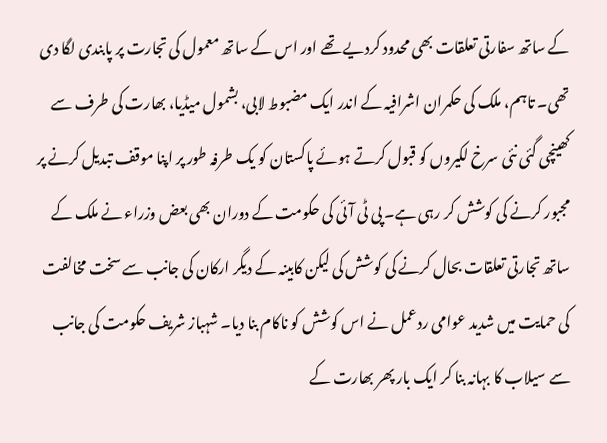کے ساتھ سفارتی تعلقات بھی محدود کردیے تھے اور اس کے ساتھ معمول کی تجارت پر پابندی لگا دی تھی۔ تاہم، ملک کی حکمران اشرافیہ کے اندر ایک مضبوط لابی، بشمول میڈیا، بھارت کی طرف سے کھینچی گئی نئی سرخ لکیروں کو قبول کرتے ہوئے پاکستان کو یک طرفہ طور پر اپنا موقف تبدیل کرنے پر مجبور کرنے کی کوشش کر رہی ہے۔ پی ٹی آئی کی حکومت کے دوران بھی بعض وزراء نے ملک کے ساتھ تجارتی تعلقات بحال کرنے کی کوشش کی لیکن کابینہ کے دیگر ارکان کی جانب سے سخت مخالفت کی حمایت میں شدید عوامی ردعمل نے اس کوشش کو ناکام بنا دیا۔ شہباز شریف حکومت کی جانب سے سیلاب کا بہانہ بنا کر ایک بار پھر بھارت کے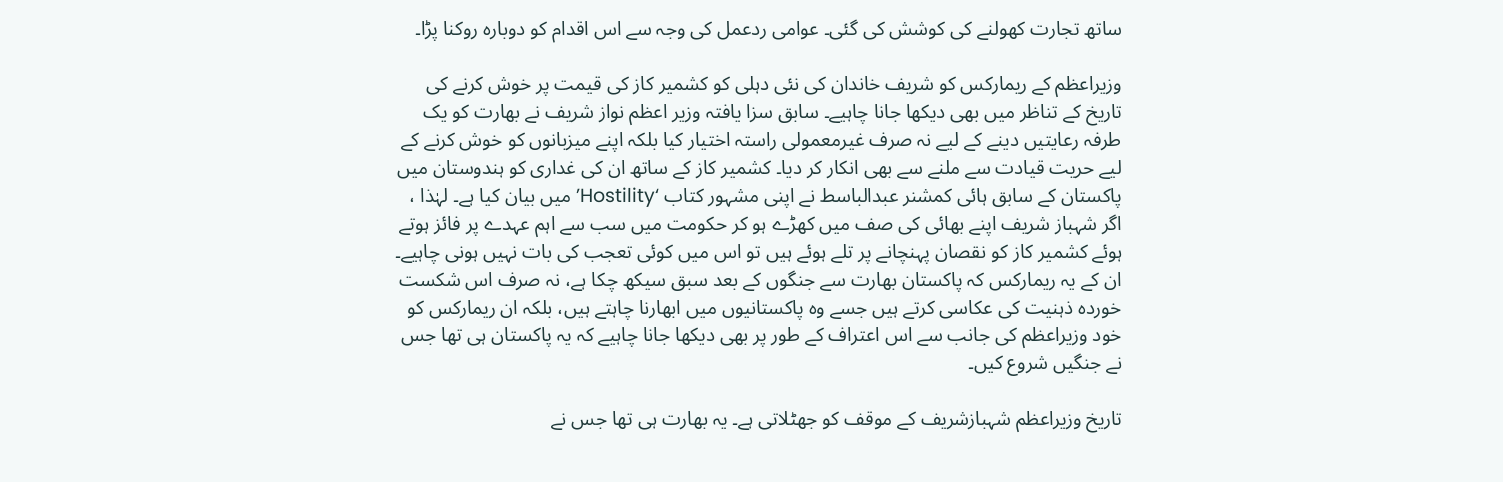ساتھ تجارت کھولنے کی کوشش کی گئی۔ عوامی ردعمل کی وجہ سے اس اقدام کو دوبارہ روکنا پڑا۔

وزیراعظم کے ریمارکس کو شریف خاندان کی نئی دہلی کو کشمیر کاز کی قیمت پر خوش کرنے کی تاریخ کے تناظر میں بھی دیکھا جانا چاہیے۔ سابق سزا یافتہ وزیر اعظم نواز شریف نے بھارت کو یک طرفہ رعایتیں دینے کے لیے نہ صرف غیرمعمولی راستہ اختیار کیا بلکہ اپنے میزبانوں کو خوش کرنے کے لیے حریت قیادت سے ملنے سے بھی انکار کر دیا۔ کشمیر کاز کے ساتھ ان کی غداری کو ہندوستان میں پاکستان کے سابق ہائی کمشنر عبدالباسط نے اپنی مشہور کتاب ‘Hostility’ میں بیان کیا ہے۔ لہٰذا ، اگر شہباز شریف اپنے بھائی کی صف میں کھڑے ہو کر حکومت میں سب سے اہم عہدے پر فائز ہوتے ہوئے کشمیر کاز کو نقصان پہنچانے پر تلے ہوئے ہیں تو اس میں کوئی تعجب کی بات نہیں ہونی چاہیے۔ ان کے یہ ریمارکس کہ پاکستان بھارت سے جنگوں کے بعد سبق سیکھ چکا ہے، نہ صرف اس شکست خوردہ ذہنیت کی عکاسی کرتے ہیں جسے وہ پاکستانیوں میں ابھارنا چاہتے ہیں، بلکہ ان ریمارکس کو خود وزیراعظم کی جانب سے اس اعتراف کے طور پر بھی دیکھا جانا چاہیے کہ یہ پاکستان ہی تھا جس نے جنگیں شروع کیں۔

تاریخ وزیراعظم شہبازشریف کے موقف کو جھٹلاتی ہے۔ یہ بھارت ہی تھا جس نے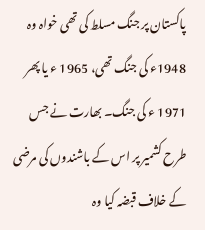پاکستان پر جنگ مسلط کی تھی خواہ وہ 1948ء کی جنگ تھی، 1965 ء یا پھر 1971 ء کی جنگ۔ بھارت نے جس طرح کشمیر پر اس کے باشندوں کی مرضی کے خلاف قبضہ کیا وہ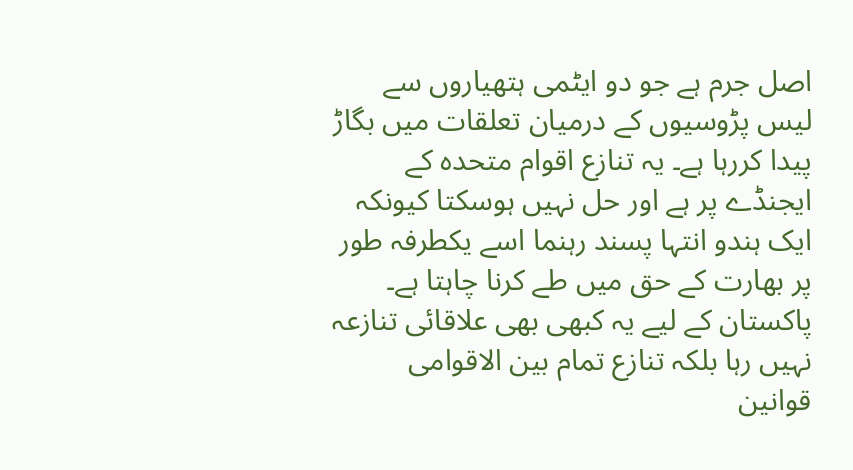اصل جرم ہے جو دو ایٹمی ہتھیاروں سے لیس پڑوسیوں کے درمیان تعلقات میں بگاڑ پیدا کررہا ہے۔ یہ تنازع اقوام متحدہ کے ایجنڈے پر ہے اور حل نہیں ہوسکتا کیونکہ ایک ہندو انتہا پسند رہنما اسے یکطرفہ طور پر بھارت کے حق میں طے کرنا چاہتا ہے۔ پاکستان کے لیے یہ کبھی بھی علاقائی تنازعہ نہیں رہا بلکہ تنازع تمام بین الاقوامی قوانین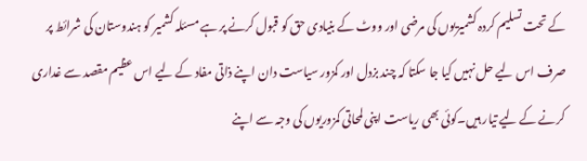کے تحت تسلیم کردہ کشمیریوں کی مرضی اور ووٹ کے بنیادی حق کو قبول کرنے پر ہے مسئلہ کشمیر کو ہندوستان کی شرائط پر صرف اس لیے حل نہیں کیا جا سکتا کہ چند بزدل اور کمزور سیاست دان اپنے ذاتی مفاد کے لیے اس عظیم مقصد سے غداری کرنے کے لیے تیار ہیں۔کوئی بھی ریاست اپنی لمحاتی کمزوریوں کی وجہ سے اپنے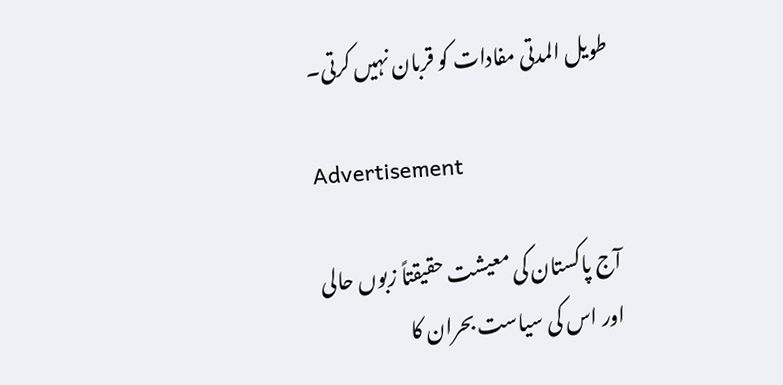طویل المدتی مفادات کو قربان نہیں کرتی۔

Advertisement

آج پاکستان کی معیشت حقیقتاً زبوں حالی اور اس کی سیاست بحران کا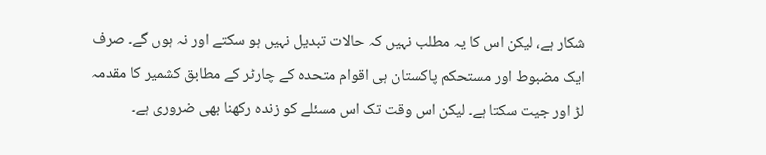شکار ہے، لیکن اس کا یہ مطلب نہیں کہ حالات تبدیل نہیں ہو سکتے اور نہ ہوں گے۔ صرف ایک مضبوط اور مستحکم پاکستان ہی اقوام متحدہ کے چارٹر کے مطابق کشمیر کا مقدمہ لڑ اور جیت سکتا ہے۔ لیکن اس وقت تک اس مسئلے کو زندہ رکھنا بھی ضروری ہے۔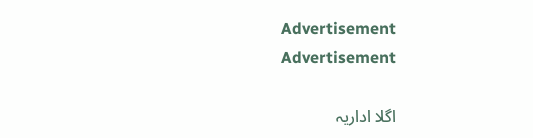Advertisement
Advertisement

اگلا اداریہ